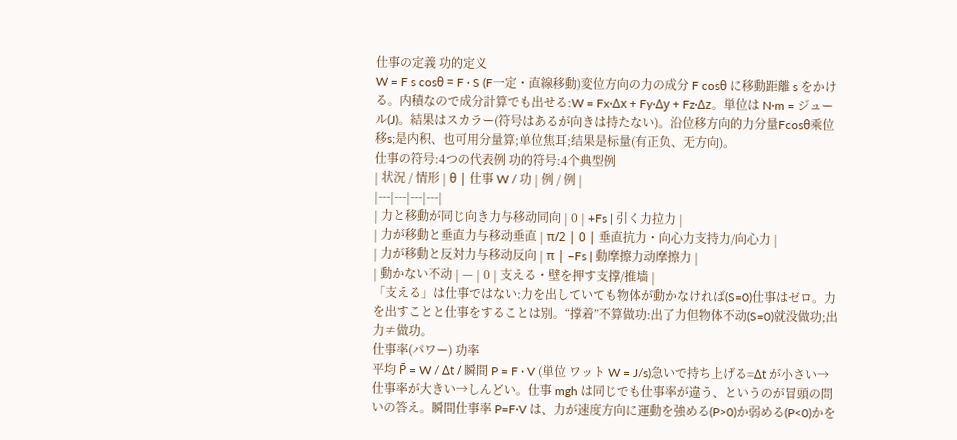仕事の定義 功的定义
W = F s cosθ = F · S (F一定・直線移動)変位方向の力の成分 F cosθ に移動距離 s をかける。内積なので成分計算でも出せる:W = Fx·Δx + Fy·Δy + Fz·Δz。単位は N·m = ジュール(J)。結果はスカラー(符号はあるが向きは持たない)。沿位移方向的力分量Fcosθ乘位移s;是内积、也可用分量算;单位焦耳;结果是标量(有正负、无方向)。
仕事の符号:4つの代表例 功的符号:4个典型例
| 状況 / 情形 | θ | 仕事 W / 功 | 例 / 例 |
|---|---|---|---|
| 力と移動が同じ向き力与移动同向 | 0 | +Fs | 引く力拉力 |
| 力が移動と垂直力与移动垂直 | π/2 | 0 | 垂直抗力・向心力支持力/向心力 |
| 力が移動と反対力与移动反向 | π | −Fs | 動摩擦力动摩擦力 |
| 動かない不动 | — | 0 | 支える・壁を押す支撑/推墙 |
「支える」は仕事ではない:力を出していても物体が動かなければ(S=0)仕事はゼロ。力を出すことと仕事をすることは別。“撑着”不算做功:出了力但物体不动(S=0)就没做功;出力≠做功。
仕事率(パワー) 功率
平均 P̄ = W / Δt / 瞬間 P = F · V (単位 ワット W = J/s)急いで持ち上げる=Δt が小さい→仕事率が大きい→しんどい。仕事 mgh は同じでも仕事率が違う、というのが冒頭の問いの答え。瞬間仕事率 P=F·V は、力が速度方向に運動を強める(P>0)か弱める(P<0)かを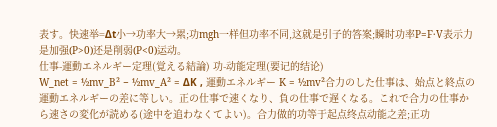表す。快速举=Δt小→功率大→累;功mgh一样但功率不同,这就是引子的答案;瞬时功率P=F·V表示力是加强(P>0)还是削弱(P<0)运动。
仕事-運動エネルギー定理(覚える結論) 功-动能定理(要记的结论)
W_net = ½mv_B² − ½mv_A² = ΔK , 運動エネルギー K = ½mv²合力のした仕事は、始点と終点の運動エネルギーの差に等しい。正の仕事で速くなり、負の仕事で遅くなる。これで合力の仕事から速さの変化が読める(途中を追わなくてよい)。合力做的功等于起点终点动能之差;正功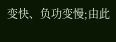变快、负功变慢;由此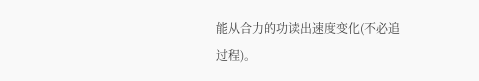能从合力的功读出速度变化(不必追过程)。